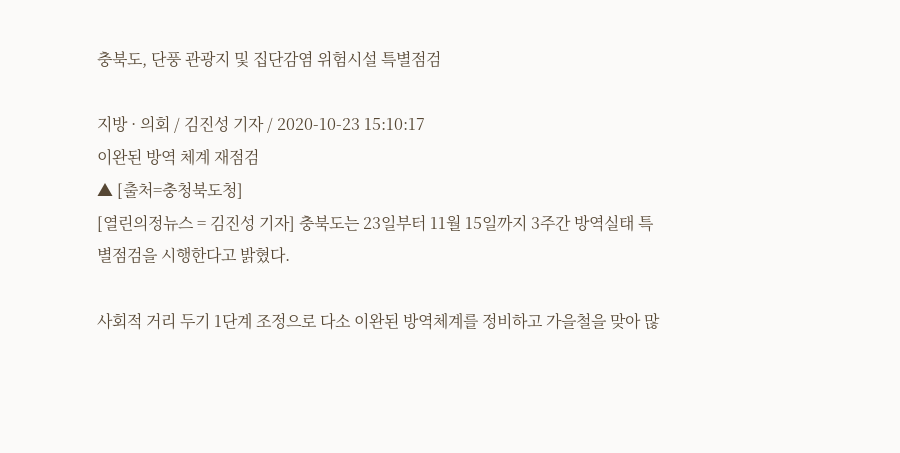충북도, 단풍 관광지 및 집단감염 위험시설 특별점검

지방 · 의회 / 김진성 기자 / 2020-10-23 15:10:17
이완된 방역 체계 재점검
▲ [출처=충청북도청]
[열린의정뉴스 = 김진성 기자] 충북도는 23일부터 11월 15일까지 3주간 방역실태 특별점검을 시행한다고 밝혔다.

사회적 거리 두기 1단계 조정으로 다소 이완된 방역체계를 정비하고 가을철을 맞아 많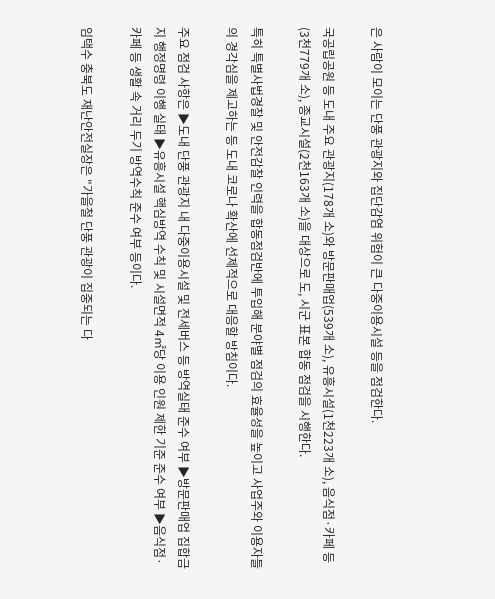은 사람이 모이는 단풍 관광지와 집단감염 위험이 큰 다중이용시설 등을 점검한다.

국공립공원 등 도내 주요 관광지(178개 소)와 방문판매업(539개 소), 유흥시설(1천223개 소), 음식점·카페 등(3천779개 소), 종교시설(2천163개 소)을 대상으로 도, 시군 표본 합동 점검을 시행한다.

특히 특별사법경찰 및 안전감찰 인력을 합동점검반에 투입해 분야별 점검의 효율성을 높이고 사업주와 이용자들의 경각심을 제고하는 등 도내 코로나 확산에 선제적으로 대응할 방침이다.

주요 점검 사항은 ▶도내 단풍 관광지 내 다중이용시설 및 전세버스 등 방역실태 준수 여부 ▶방문판매업 집합금지 행정명령 이행 실태 ▶유흥시설 핵심방역 수칙 및 시설면적 4㎡당 이용 인원 제한 기준 준수 여부 ▶음식점·카페 등 생활 속 거리 두기 방역수칙 준수 여부 등이다.

임택수 충북도 재난안전실장은 "가을철 단풍 관광이 집중되는 다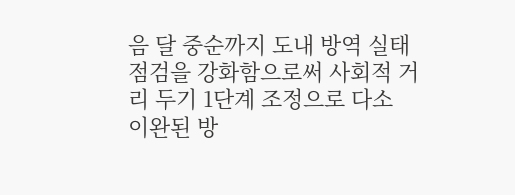음 달 중순까지 도내 방역 실태 점검을 강화함으로써 사회적 거리 두기 1단계 조정으로 다소 이완된 방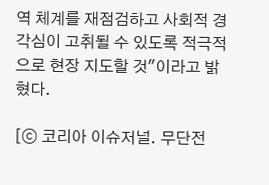역 체계를 재점검하고 사회적 경각심이 고취될 수 있도록 적극적으로 현장 지도할 것"이라고 밝혔다.

[ⓒ 코리아 이슈저널. 무단전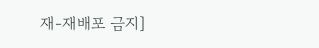재-재배포 금지]